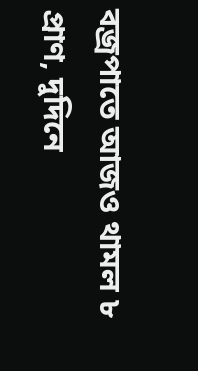বজ্রপাতে আজও থামল ৮ প্রাণ, দুদিনে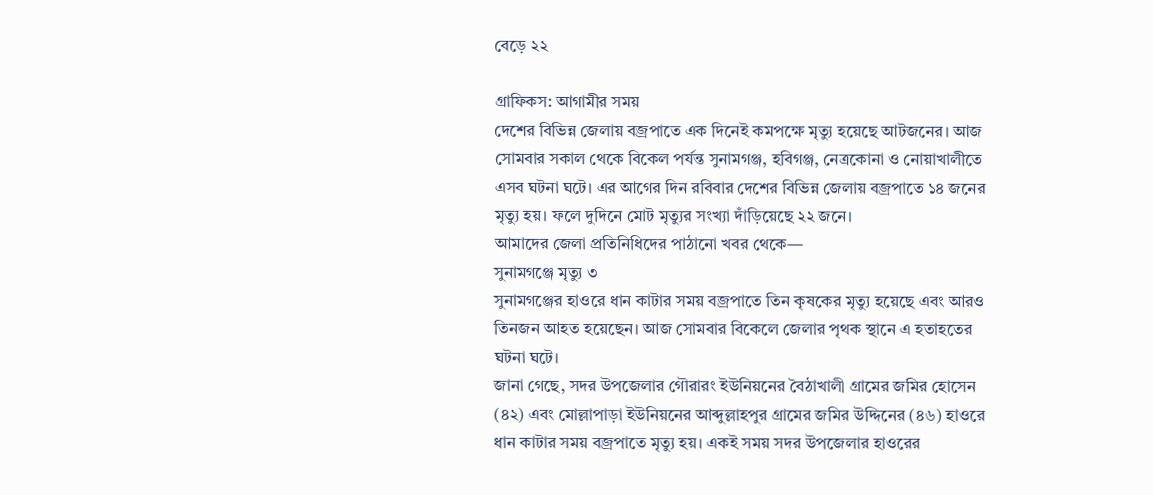বেড়ে ২২

গ্রাফিকস: আগামীর সময়
দেশের বিভিন্ন জেলায় বজ্রপাতে এক দিনেই কমপক্ষে মৃত্যু হয়েছে আটজনের। আজ সোমবার সকাল থেকে বিকেল পর্যন্ত সুনামগঞ্জ, হবিগঞ্জ, নেত্রকোনা ও নোয়াখালীতে এসব ঘটনা ঘটে। এর আগের দিন রবিবার দেশের বিভিন্ন জেলায় বজ্রপাতে ১৪ জনের মৃত্যু হয়। ফলে দুদিনে মোট মৃত্যুর সংখ্যা দাঁড়িয়েছে ২২ জনে।
আমাদের জেলা প্রতিনিধিদের পাঠানো খবর থেকে—
সুনামগঞ্জে মৃত্যু ৩
সুনামগঞ্জের হাওরে ধান কাটার সময় বজ্রপাতে তিন কৃষকের মৃত্যু হয়েছে এবং আরও তিনজন আহত হয়েছেন। আজ সোমবার বিকেলে জেলার পৃথক স্থানে এ হতাহতের ঘটনা ঘটে।
জানা গেছে, সদর উপজেলার গৌরারং ইউনিয়নের বৈঠাখালী গ্রামের জমির হোসেন (৪২) এবং মোল্লাপাড়া ইউনিয়নের আব্দুল্লাহপুর গ্রামের জমির উদ্দিনের (৪৬) হাওরে ধান কাটার সময় বজ্রপাতে মৃত্যু হয়। একই সময় সদর উপজেলার হাওরের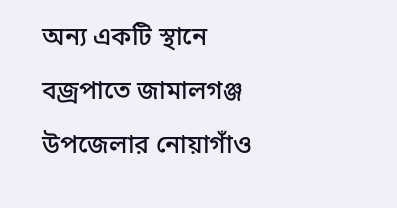অন্য একটি স্থানে বজ্রপাতে জামালগঞ্জ উপজেলার নোয়াগাঁও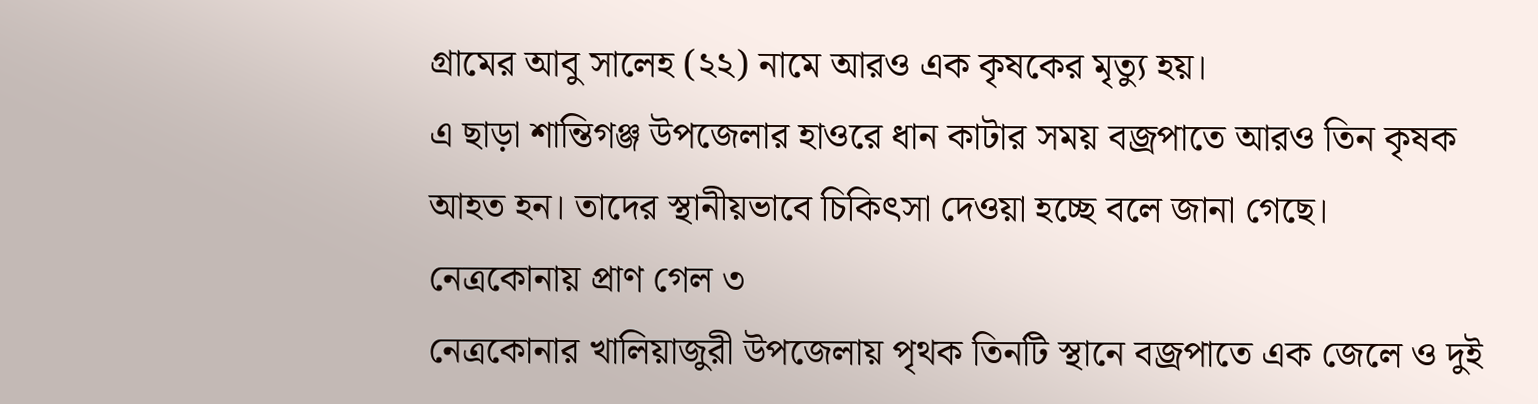গ্রামের আবু সালেহ (২২) নামে আরও এক কৃষকের মৃত্যু হয়।
এ ছাড়া শান্তিগঞ্জ উপজেলার হাওরে ধান কাটার সময় বজ্রপাতে আরও তিন কৃষক আহত হন। তাদের স্থানীয়ভাবে চিকিৎসা দেওয়া হচ্ছে বলে জানা গেছে।
নেত্রকোনায় প্রাণ গেল ৩
নেত্রকোনার খালিয়াজুরী উপজেলায় পৃথক তিনটি স্থানে বজ্রপাতে এক জেলে ও দুই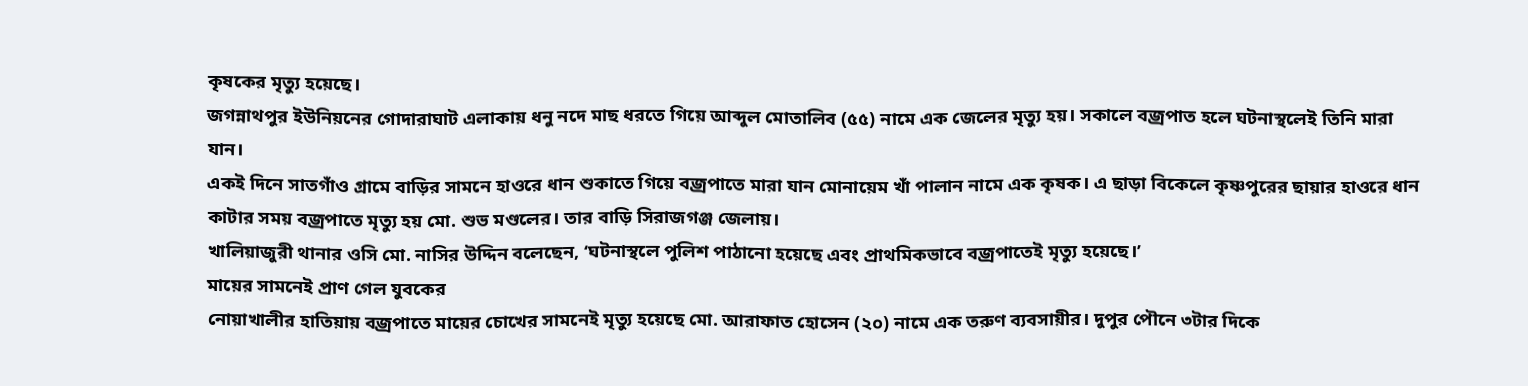কৃষকের মৃত্যু হয়েছে।
জগন্নাথপুর ইউনিয়নের গোদারাঘাট এলাকায় ধনু নদে মাছ ধরতে গিয়ে আব্দুল মোতালিব (৫৫) নামে এক জেলের মৃত্যু হয়। সকালে বজ্রপাত হলে ঘটনাস্থলেই তিনি মারা যান।
একই দিনে সাতগাঁও গ্রামে বাড়ির সামনে হাওরে ধান শুকাতে গিয়ে বজ্রপাতে মারা যান মোনায়েম খাঁ পালান নামে এক কৃষক। এ ছাড়া বিকেলে কৃষ্ণপুরের ছায়ার হাওরে ধান কাটার সময় বজ্রপাতে মৃত্যু হয় মো. শুভ মণ্ডলের। তার বাড়ি সিরাজগঞ্জ জেলায়।
খালিয়াজুরী থানার ওসি মো. নাসির উদ্দিন বলেছেন, ‘ঘটনাস্থলে পুলিশ পাঠানো হয়েছে এবং প্রাথমিকভাবে বজ্রপাতেই মৃত্যু হয়েছে।’
মায়ের সামনেই প্রাণ গেল যুবকের
নোয়াখালীর হাতিয়ায় বজ্রপাতে মায়ের চোখের সামনেই মৃত্যু হয়েছে মো. আরাফাত হোসেন (২০) নামে এক তরুণ ব্যবসায়ীর। দুপুর পৌনে ৩টার দিকে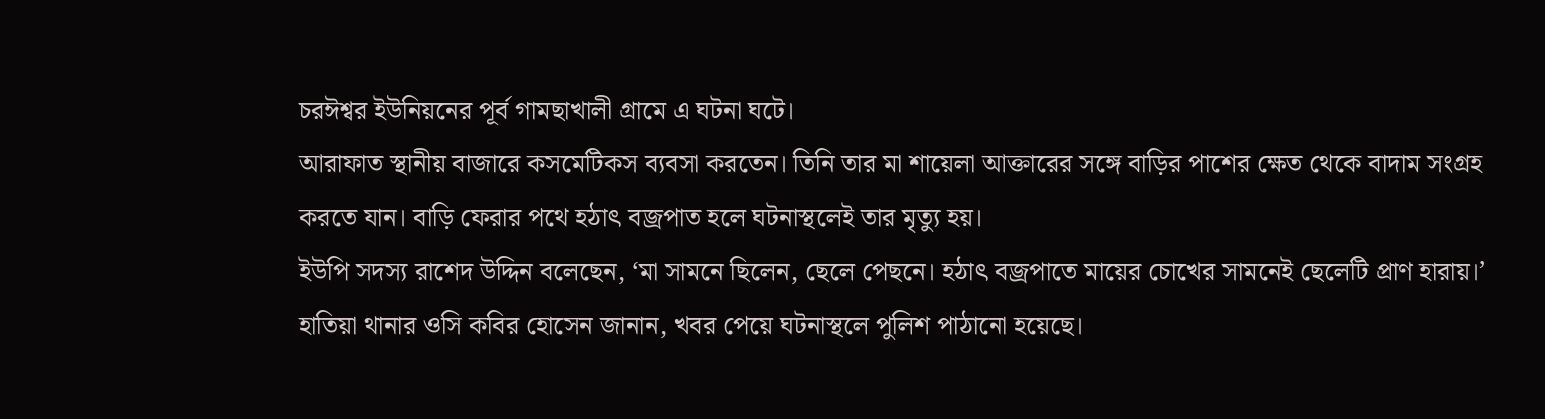চরঈশ্বর ইউনিয়নের পূর্ব গামছাখালী গ্রামে এ ঘটনা ঘটে।
আরাফাত স্থানীয় বাজারে কসমেটিকস ব্যবসা করতেন। তিনি তার মা শায়েলা আক্তারের সঙ্গে বাড়ির পাশের ক্ষেত থেকে বাদাম সংগ্রহ করতে যান। বাড়ি ফেরার পথে হঠাৎ বজ্রপাত হলে ঘটনাস্থলেই তার মৃত্যু হয়।
ইউপি সদস্য রাশেদ উদ্দিন বলেছেন, ‘মা সামনে ছিলেন, ছেলে পেছনে। হঠাৎ বজ্রপাতে মায়ের চোখের সামনেই ছেলেটি প্রাণ হারায়।’
হাতিয়া থানার ওসি কবির হোসেন জানান, খবর পেয়ে ঘটনাস্থলে পুলিশ পাঠানো হয়েছে।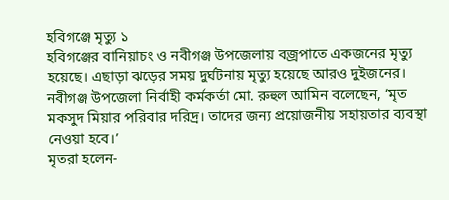হবিগঞ্জে মৃত্যু ১
হবিগঞ্জের বানিয়াচং ও নবীগঞ্জ উপজেলায় বজ্রপাতে একজনের মৃত্যু হয়েছে। এছাড়া ঝড়ের সময় দুর্ঘটনায় মৃত্যু হয়েছে আরও দুইজনের।
নবীগঞ্জ উপজেলা নির্বাহী কর্মকর্তা মো. রুহুল আমিন বলেছেন, ‘মৃত মকসুদ মিয়ার পরিবার দরিদ্র। তাদের জন্য প্রয়োজনীয় সহায়তার ব্যবস্থা নেওয়া হবে।’
মৃতরা হলেন-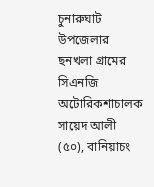চুনারুঘাট উপজেলার ছনখলা গ্রামের সিএনজি অটোরিকশাচালক সায়েদ আলী (৫০), বানিয়াচং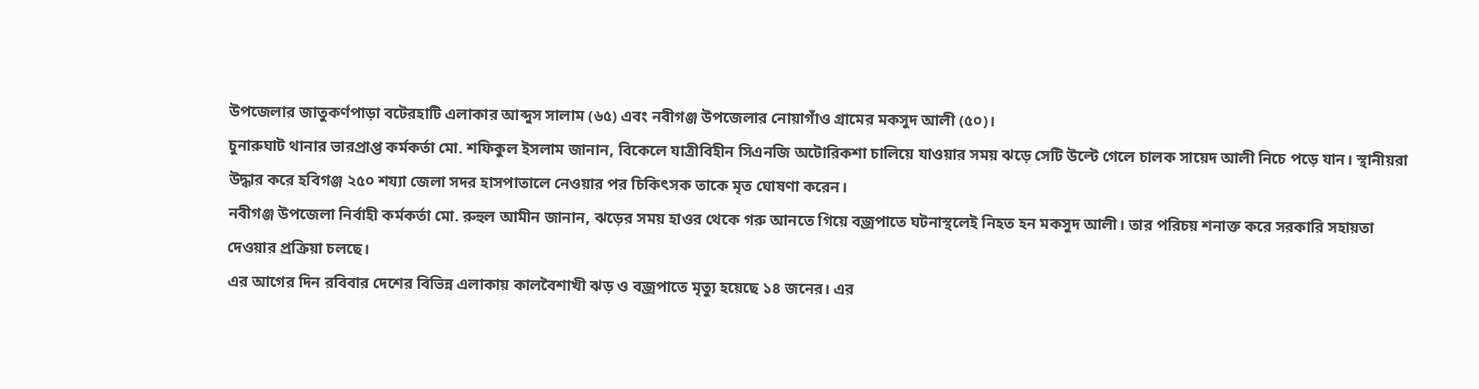উপজেলার জাতুকর্ণপাড়া বটেরহাটি এলাকার আব্দুস সালাম (৬৫) এবং নবীগঞ্জ উপজেলার নোয়াগাঁও গ্রামের মকসুদ আলী (৫০)।
চুনারুঘাট থানার ভারপ্রাপ্ত কর্মকর্তা মো. শফিকুল ইসলাম জানান, বিকেলে যাত্রীবিহীন সিএনজি অটোরিকশা চালিয়ে যাওয়ার সময় ঝড়ে সেটি উল্টে গেলে চালক সায়েদ আলী নিচে পড়ে যান। স্থানীয়রা উদ্ধার করে হবিগঞ্জ ২৫০ শয্যা জেলা সদর হাসপাতালে নেওয়ার পর চিকিৎসক তাকে মৃত ঘোষণা করেন।
নবীগঞ্জ উপজেলা নির্বাহী কর্মকর্তা মো. রুহুল আমীন জানান, ঝড়ের সময় হাওর থেকে গরু আনতে গিয়ে বজ্রপাতে ঘটনাস্থলেই নিহত হন মকসুদ আলী। তার পরিচয় শনাক্ত করে সরকারি সহায়তা দেওয়ার প্রক্রিয়া চলছে।
এর আগের দিন রবিবার দেশের বিভিন্ন এলাকায় কালবৈশাখী ঝড় ও বজ্রপাতে মৃত্যু হয়েছে ১৪ জনের। এর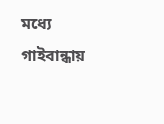মধ্যে গাইবান্ধায়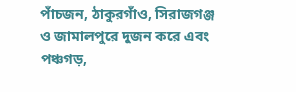পাঁচজন, ঠাকুরগাঁও, সিরাজগঞ্জ ও জামালপুরে দুজন করে এবং পঞ্চগড়,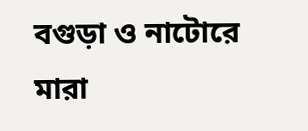বগুড়া ও নাটোরে মারা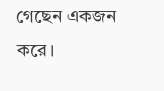গেছেন একজন করে।